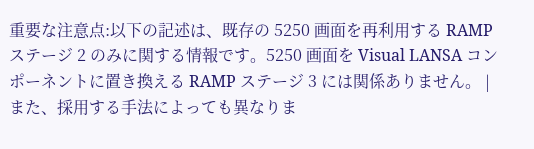重要な注意点:以下の記述は、既存の 5250 画面を再利用する RAMP ステージ 2 のみに関する情報です。5250 画面を Visual LANSA コンポーネントに置き換える RAMP ステージ 3 には関係ありません。 |
また、採用する手法によっても異なりま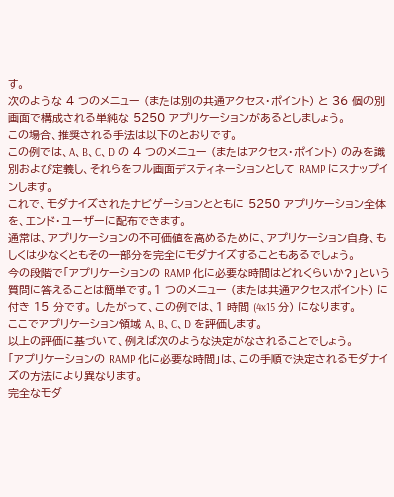す。
次のような 4 つのメニュー (または別の共通アクセス・ポイント) と 36 個の別画面で構成される単純な 5250 アプリケーションがあるとしましょう。
この場合、推奨される手法は以下のとおりです。
この例では、A、B、C、D の 4 つのメニュー (またはアクセス・ポイント) のみを識別および定義し、それらをフル画面デスティネーションとして RAMP にスナップインします。
これで、モダナイズされたナビゲーションとともに 5250 アプリケーション全体を、エンド・ユーザーに配布できます。
通常は、アプリケーションの不可価値を高めるために、アプリケーション自身、もしくは少なくともその一部分を完全にモダナイズすることもあるでしょう。
今の段階で「アプリケーションの RAMP 化に必要な時間はどれくらいか?」という質問に答えることは簡単です。1 つのメニュー (または共通アクセスポイント) に付き 15 分です。 したがって、この例では、1 時間 (4x15 分) になります。
ここでアプリケーション領域 A、B、C、D を評価します。
以上の評価に基づいて、例えば次のような決定がなされることでしょう。
「アプリケーションの RAMP 化に必要な時間」は、この手順で決定されるモダナイズの方法により異なります。
完全なモダ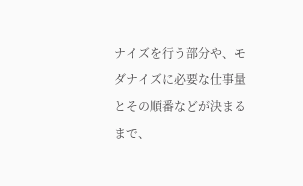ナイズを行う部分や、モダナイズに必要な仕事量とその順番などが決まるまで、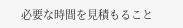必要な時間を見積もること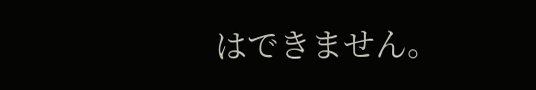はできません。